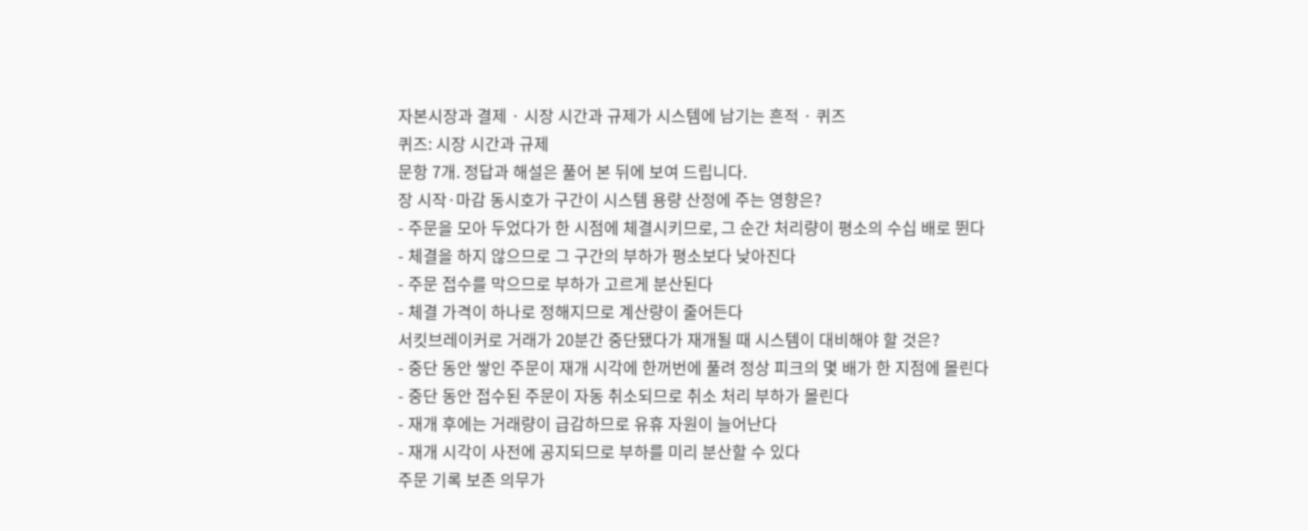자본시장과 결제 · 시장 시간과 규제가 시스템에 남기는 흔적 · 퀴즈
퀴즈: 시장 시간과 규제
문항 7개. 정답과 해설은 풀어 본 뒤에 보여 드립니다.
장 시작·마감 동시호가 구간이 시스템 용량 산정에 주는 영향은?
- 주문을 모아 두었다가 한 시점에 체결시키므로, 그 순간 처리량이 평소의 수십 배로 뛴다
- 체결을 하지 않으므로 그 구간의 부하가 평소보다 낮아진다
- 주문 접수를 막으므로 부하가 고르게 분산된다
- 체결 가격이 하나로 정해지므로 계산량이 줄어든다
서킷브레이커로 거래가 20분간 중단됐다가 재개될 때 시스템이 대비해야 할 것은?
- 중단 동안 쌓인 주문이 재개 시각에 한꺼번에 풀려 정상 피크의 몇 배가 한 지점에 몰린다
- 중단 동안 접수된 주문이 자동 취소되므로 취소 처리 부하가 몰린다
- 재개 후에는 거래량이 급감하므로 유휴 자원이 늘어난다
- 재개 시각이 사전에 공지되므로 부하를 미리 분산할 수 있다
주문 기록 보존 의무가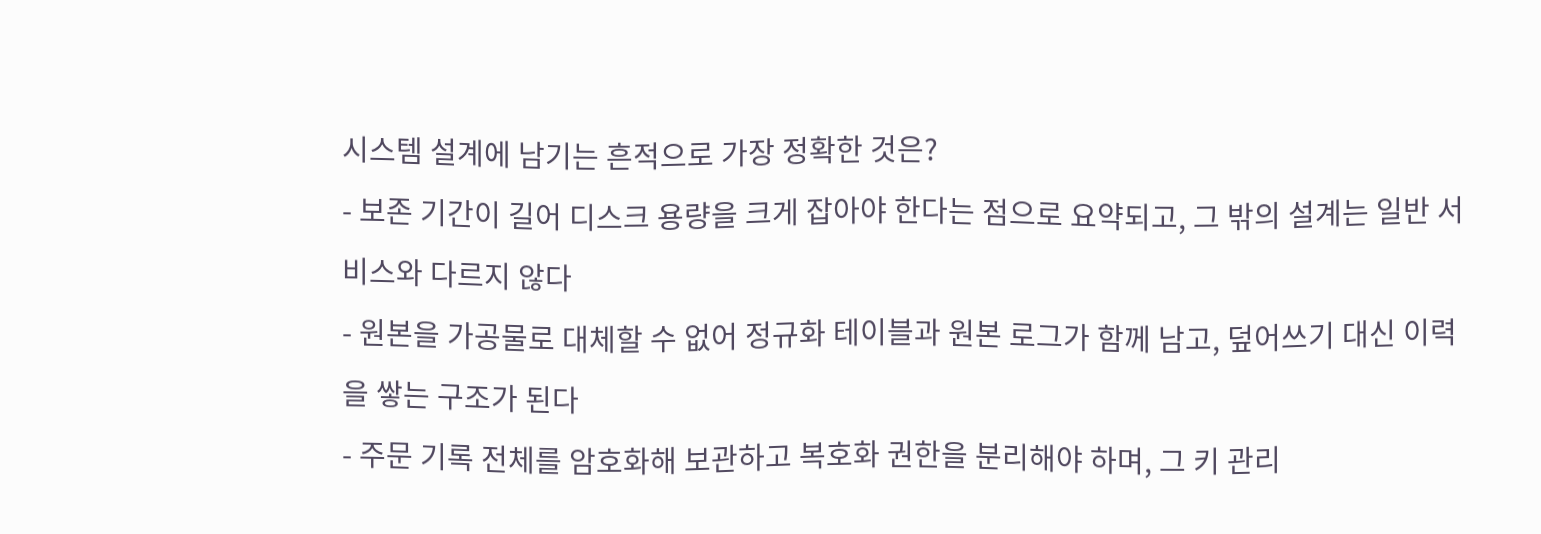시스템 설계에 남기는 흔적으로 가장 정확한 것은?
- 보존 기간이 길어 디스크 용량을 크게 잡아야 한다는 점으로 요약되고, 그 밖의 설계는 일반 서비스와 다르지 않다
- 원본을 가공물로 대체할 수 없어 정규화 테이블과 원본 로그가 함께 남고, 덮어쓰기 대신 이력을 쌓는 구조가 된다
- 주문 기록 전체를 암호화해 보관하고 복호화 권한을 분리해야 하며, 그 키 관리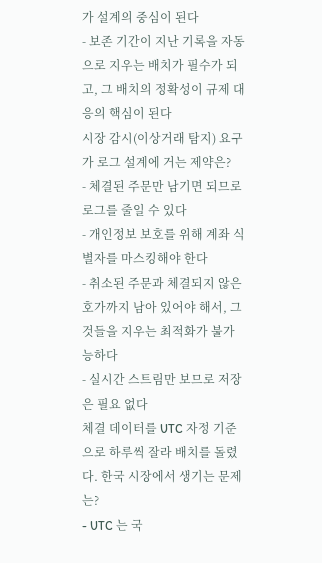가 설계의 중심이 된다
- 보존 기간이 지난 기록을 자동으로 지우는 배치가 필수가 되고, 그 배치의 정확성이 규제 대응의 핵심이 된다
시장 감시(이상거래 탐지) 요구가 로그 설계에 거는 제약은?
- 체결된 주문만 남기면 되므로 로그를 줄일 수 있다
- 개인정보 보호를 위해 계좌 식별자를 마스킹해야 한다
- 취소된 주문과 체결되지 않은 호가까지 남아 있어야 해서, 그것들을 지우는 최적화가 불가능하다
- 실시간 스트림만 보므로 저장은 필요 없다
체결 데이터를 UTC 자정 기준으로 하루씩 잘라 배치를 돌렸다. 한국 시장에서 생기는 문제는?
- UTC 는 국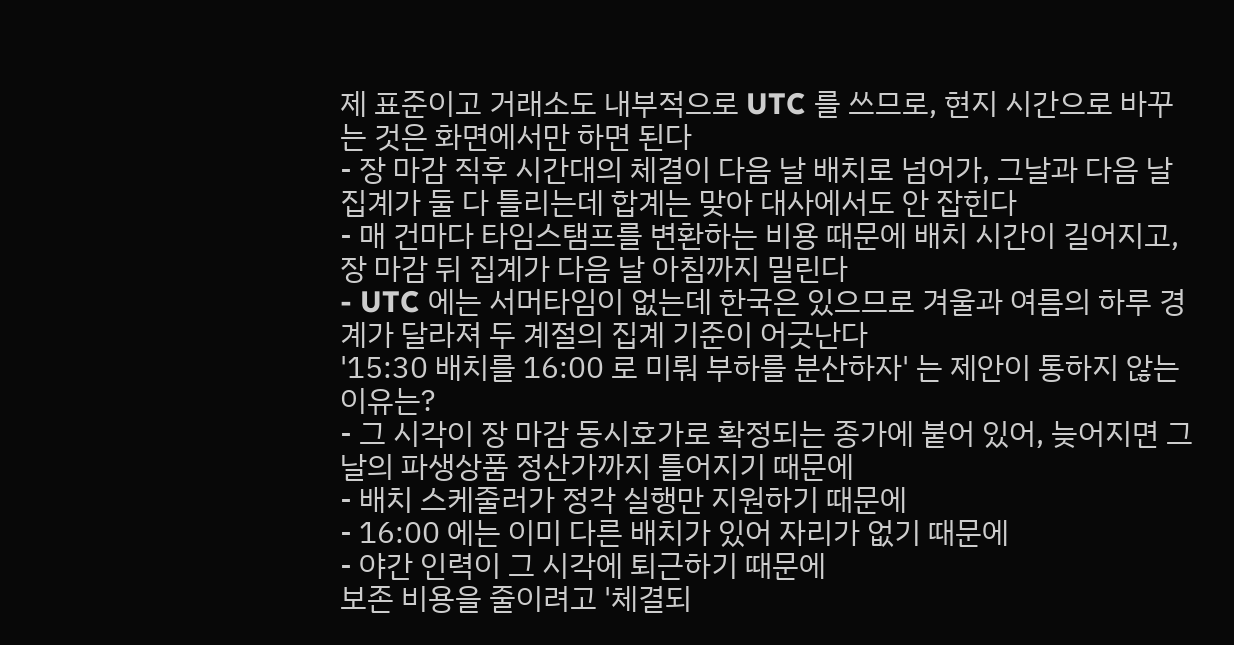제 표준이고 거래소도 내부적으로 UTC 를 쓰므로, 현지 시간으로 바꾸는 것은 화면에서만 하면 된다
- 장 마감 직후 시간대의 체결이 다음 날 배치로 넘어가, 그날과 다음 날 집계가 둘 다 틀리는데 합계는 맞아 대사에서도 안 잡힌다
- 매 건마다 타임스탬프를 변환하는 비용 때문에 배치 시간이 길어지고, 장 마감 뒤 집계가 다음 날 아침까지 밀린다
- UTC 에는 서머타임이 없는데 한국은 있으므로 겨울과 여름의 하루 경계가 달라져 두 계절의 집계 기준이 어긋난다
'15:30 배치를 16:00 로 미뤄 부하를 분산하자' 는 제안이 통하지 않는 이유는?
- 그 시각이 장 마감 동시호가로 확정되는 종가에 붙어 있어, 늦어지면 그날의 파생상품 정산가까지 틀어지기 때문에
- 배치 스케줄러가 정각 실행만 지원하기 때문에
- 16:00 에는 이미 다른 배치가 있어 자리가 없기 때문에
- 야간 인력이 그 시각에 퇴근하기 때문에
보존 비용을 줄이려고 '체결되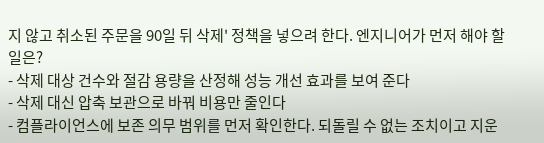지 않고 취소된 주문을 90일 뒤 삭제' 정책을 넣으려 한다. 엔지니어가 먼저 해야 할 일은?
- 삭제 대상 건수와 절감 용량을 산정해 성능 개선 효과를 보여 준다
- 삭제 대신 압축 보관으로 바꿔 비용만 줄인다
- 컴플라이언스에 보존 의무 범위를 먼저 확인한다. 되돌릴 수 없는 조치이고 지운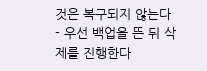것은 복구되지 않는다
- 우선 백업을 뜬 뒤 삭제를 진행한다